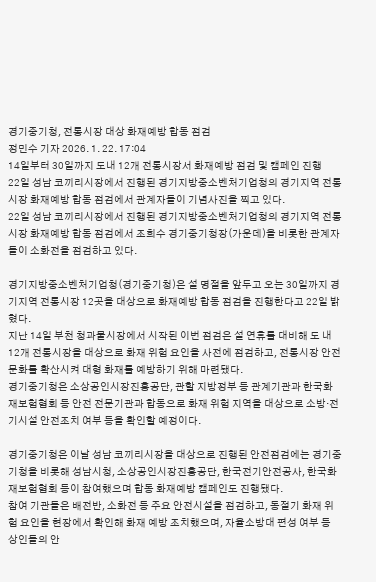경기중기청, 전통시장 대상 화재예방 합동 점검
정민수 기자 2026. 1. 22. 17:04
14일부터 30일까지 도내 12개 전통시장서 화재예방 점검 및 캠페인 진행
22일 성남 코끼리시장에서 진행된 경기지방중소벤처기업청의 경기지역 전통시장 화재예방 합동 점검에서 관계자들이 기념사진을 찍고 있다.
22일 성남 코끼리시장에서 진행된 경기지방중소벤처기업청의 경기지역 전통시장 화재예방 합동 점검에서 조희수 경기중기청장(가운데)을 비롯한 관계자들이 소화전을 점검하고 있다.

경기지방중소벤처기업청(경기중기청)은 설 명절을 앞두고 오는 30일까지 경기지역 전통시장 12곳을 대상으로 화재예방 합동 점검을 진행한다고 22일 밝혔다.
지난 14일 부천 청과물시장에서 시작된 이번 점검은 설 연휴를 대비해 도 내 12개 전통시장을 대상으로 화재 위험 요인을 사전에 점검하고, 전통시장 안전 문화를 확산시켜 대형 화재를 예방하기 위해 마련됐다.
경기중기청은 소상공인시장진흥공단, 관할 지방정부 등 관계기관과 한국화재보험협회 등 안전 전문기관과 합동으로 화재 위험 지역을 대상으로 소방·전기시설 안전조치 여부 등을 확인할 예정이다.

경기중기청은 이날 성남 코끼리시장을 대상으로 진행된 안전점검에는 경기중기청을 비롯해 성남시청, 소상공인시장진흥공단, 한국전기안전공사, 한국화재보험협회 등이 참여했으며 합동 화재예방 캠페인도 진행됐다.
참여 기관들은 배전반, 소화전 등 주요 안전시설을 점검하고, 동절기 화재 위험 요인을 현장에서 확인해 화재 예방 조치했으며, 자율소방대 편성 여부 등 상인들의 안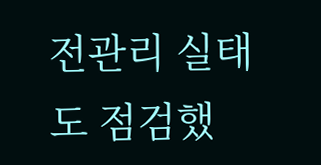전관리 실태도 점검했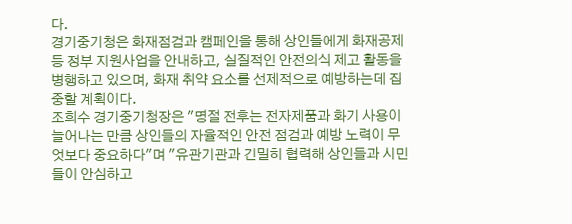다.
경기중기청은 화재점검과 캠페인을 통해 상인들에게 화재공제 등 정부 지원사업을 안내하고, 실질적인 안전의식 제고 활동을 병행하고 있으며, 화재 취약 요소를 선제적으로 예방하는데 집중할 계획이다.
조희수 경기중기청장은 "명절 전후는 전자제품과 화기 사용이 늘어나는 만큼 상인들의 자율적인 안전 점검과 예방 노력이 무엇보다 중요하다"며 "유관기관과 긴밀히 협력해 상인들과 시민들이 안심하고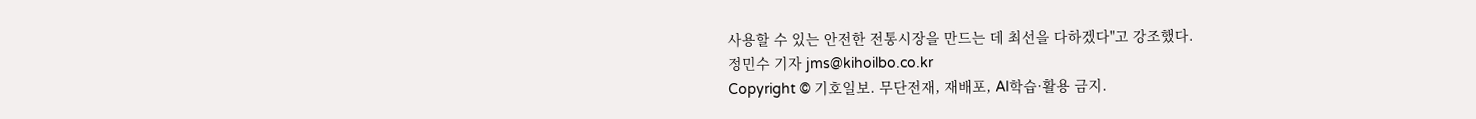사용할 수 있는 안전한 전통시장을 만드는 데 최선을 다하겠다"고 강조했다.
정민수 기자 jms@kihoilbo.co.kr
Copyright © 기호일보. 무단전재, 재배포, AI학습·활용 금지.